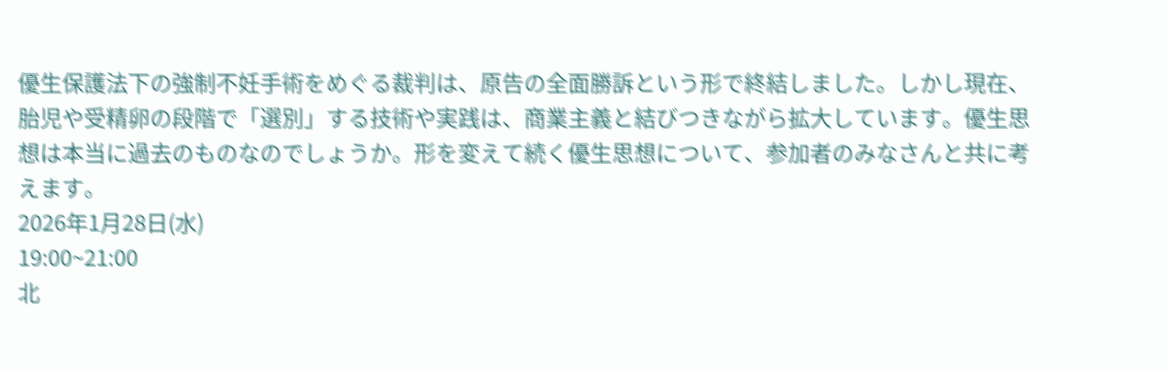優生保護法下の強制不妊手術をめぐる裁判は、原告の全面勝訴という形で終結しました。しかし現在、胎児や受精卵の段階で「選別」する技術や実践は、商業主義と結びつきながら拡大しています。優生思想は本当に過去のものなのでしょうか。形を変えて続く優生思想について、参加者のみなさんと共に考えます。
2026年1月28日(水)
19:00~21:00
北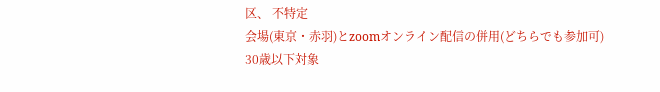区、 不特定
会場(東京・赤羽)とzoomオンライン配信の併用(どちらでも参加可)
30歳以下対象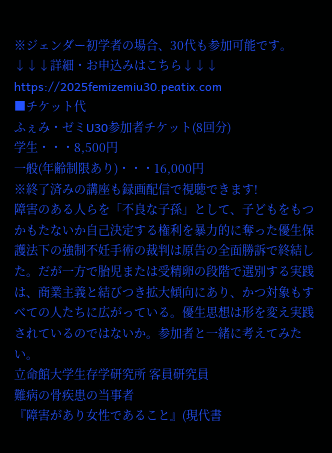※ジェンダー初学者の場合、30代も参加可能です。
↓↓↓詳細・お申込みはこちら↓↓↓
https://2025femizemiu30.peatix.com
■チケット代
ふぇみ・ゼミU30参加者チケット(8回分)
学生・・・8,500円
一般(年齢制限あり)・・・16,000円
※終了済みの講座も録画配信で視聴できます!
障害のある人らを「不良な子孫」として、子どもをもつかもたないか自己決定する権利を暴力的に奪った優生保護法下の強制不妊手術の裁判は原告の全面勝訴で終結した。だが一方で胎児または受精卵の段階で選別する実践は、商業主義と結びつき拡大傾向にあり、かつ対象もすべての人たちに広がっている。優生思想は形を変え実践されているのではないか。参加者と一緒に考えてみたい。
立命館大学生存学研究所 客員研究員
難病の骨疾患の当事者
『障害があり女性であること』(現代書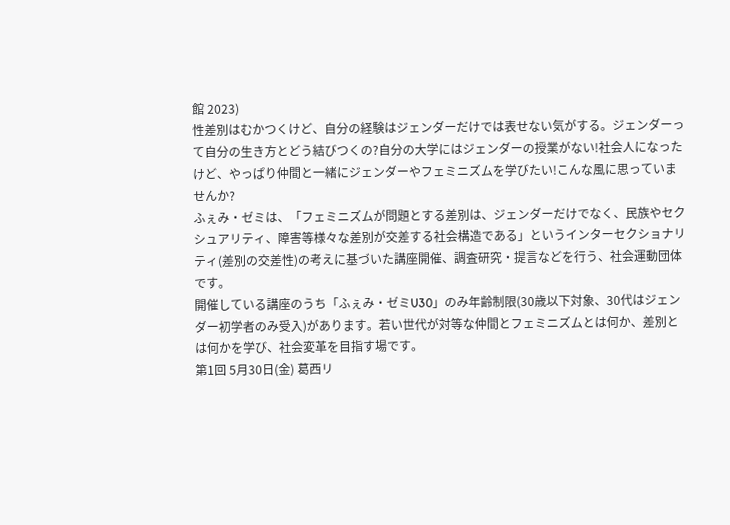館 2023)
性差別はむかつくけど、自分の経験はジェンダーだけでは表せない気がする。ジェンダーって自分の生き方とどう結びつくの?自分の大学にはジェンダーの授業がない!社会人になったけど、やっぱり仲間と一緒にジェンダーやフェミニズムを学びたい!こんな風に思っていませんか?
ふぇみ・ゼミは、「フェミニズムが問題とする差別は、ジェンダーだけでなく、民族やセクシュアリティ、障害等様々な差別が交差する社会構造である」というインターセクショナリティ(差別の交差性)の考えに基づいた講座開催、調査研究・提言などを行う、社会運動団体です。
開催している講座のうち「ふぇみ・ゼミU30」のみ年齢制限(30歳以下対象、30代はジェンダー初学者のみ受入)があります。若い世代が対等な仲間とフェミニズムとは何か、差別とは何かを学び、社会変革を目指す場です。
第1回 5月30日(金) 葛西リ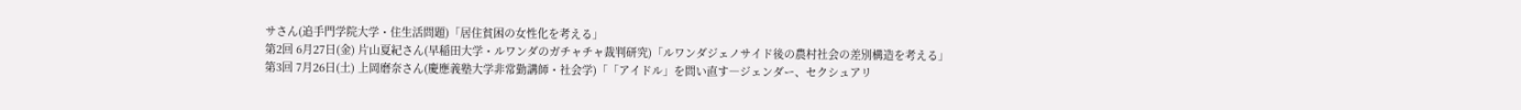サさん(追手門学院大学・住生活問題)「居住貧困の女性化を考える」
第2回 6月27日(金) 片山夏紀さん(早稲田大学・ルワンダのガチャチャ裁判研究)「ルワンダジェノサイド後の農村社会の差別構造を考える」
第3回 7月26日(土) 上岡磨奈さん(慶應義塾大学非常勤講師・社会学)「「アイドル」を問い直す―ジェンダー、セクシュアリ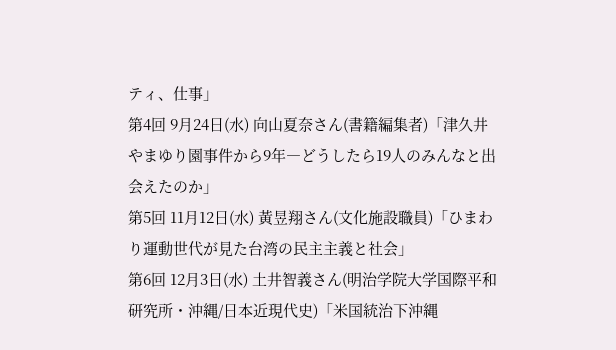ティ、仕事」
第4回 9月24日(水) 向山夏奈さん(書籍編集者)「津久井やまゆり園事件から9年―どうしたら19人のみんなと出会えたのか」
第5回 11月12日(水) 黃昱翔さん(文化施設職員)「ひまわり運動世代が見た台湾の民主主義と社会」
第6回 12月3日(水) 土井智義さん(明治学院大学国際平和研究所・沖縄/日本近現代史)「米国統治下沖縄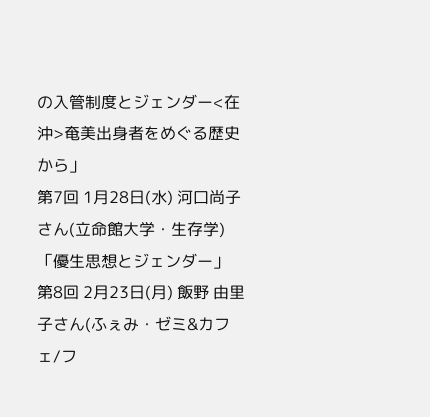の入管制度とジェンダー<在沖>奄美出身者をめぐる歴史から」
第7回 1月28日(水) 河口尚子さん(立命館大学・生存学)「優生思想とジェンダー」
第8回 2月23日(月) 飯野 由里子さん(ふぇみ・ゼミ&カフェ/フ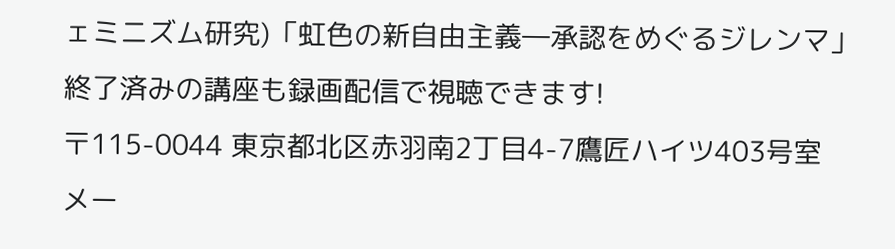ェミニズム研究)「虹色の新自由主義―承認をめぐるジレンマ」
終了済みの講座も録画配信で視聴できます!
〒115-0044 東京都北区赤羽南2丁目4-7鷹匠ハイツ403号室
メー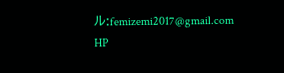ル:femizemi2017@gmail.com
HP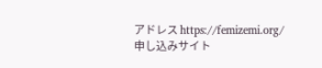アドレス https://femizemi.org/
申し込みサイト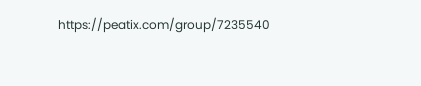https://peatix.com/group/7235540